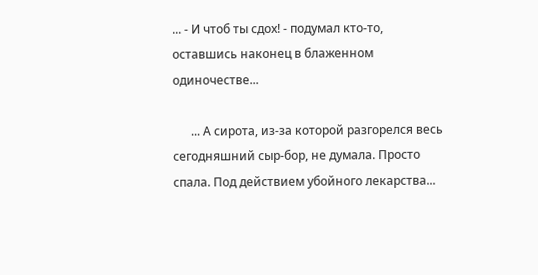... - И чтоб ты сдох! - подумал кто-то, оставшись наконец в блаженном одиночестве...

      ... А сирота, из-за которой разгорелся весь сегодняшний сыр-бор, не думала. Просто спала. Под действием убойного лекарства...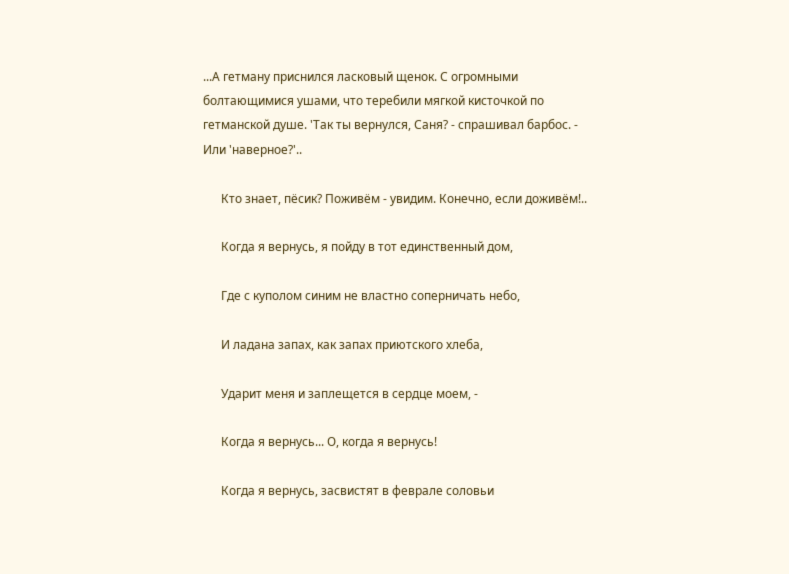...А гетману приснился ласковый щенок. С огромными болтающимися ушами, что теребили мягкой кисточкой по гетманской душе. 'Так ты вернулся, Саня? - спрашивал барбос. - Или 'наверное?'..

      Кто знает, пёсик? Поживём - увидим. Конечно, если доживём!..

      Когда я вернусь, я пойду в тот единственный дом,

      Где с куполом синим не властно соперничать небо,

      И ладана запах, как запах приютского хлеба,

      Ударит меня и заплещется в сердце моем, -

      Когда я вернусь... О, когда я вернусь!

      Когда я вернусь, засвистят в феврале соловьи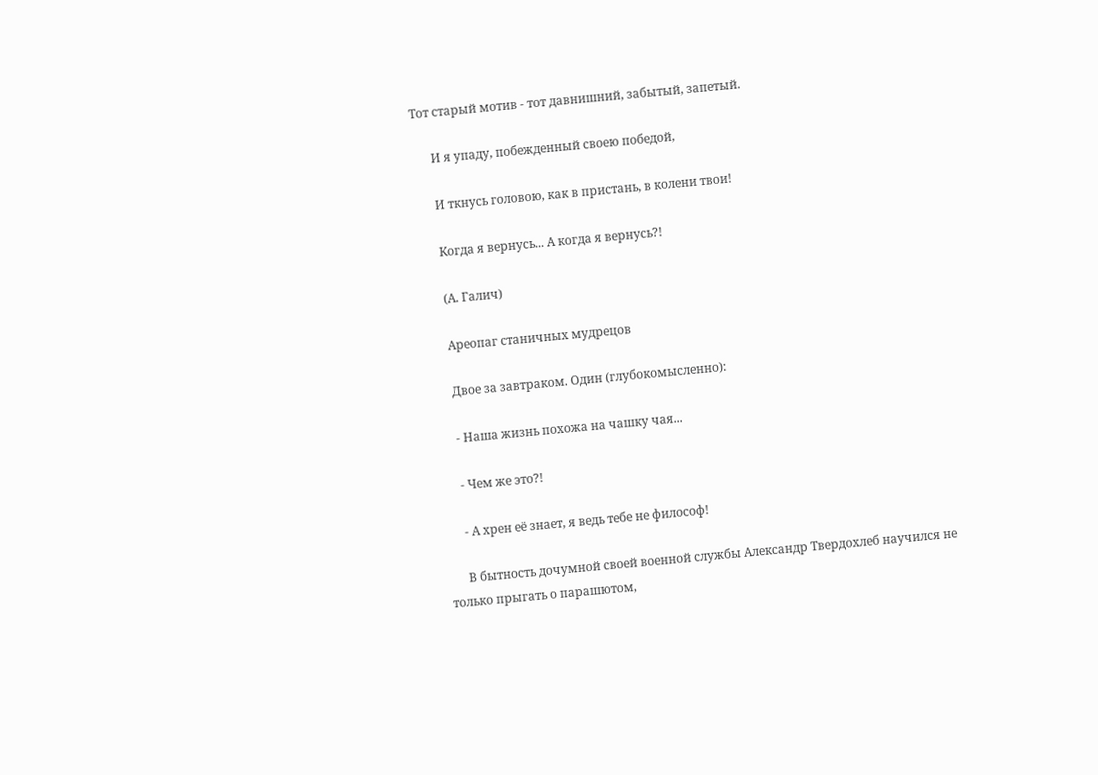Тот старый мотив - тот давнишний, забытый, запетый.

      И я упаду, побежденный своею победой,

      И ткнусь головою, как в пристань, в колени твои!

      Когда я вернусь... А когда я вернусь?!

      (А. Галич)

      Ареопаг станичных мудрецов

      Двое за завтраком. Один (глубокомысленно):

      - Наша жизнь похожа на чашку чая...

      - Чем же это?!

      - А хрен её знает, я ведь тебе не философ!

      В бытность дочумной своей военной службы Александр Твердохлеб научился не только прыгать о парашютом,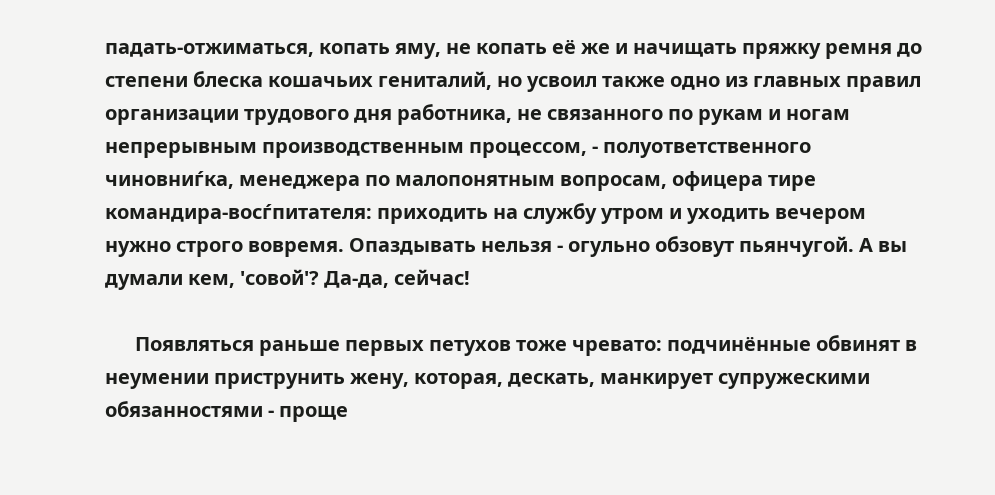падать-отжиматься, копать яму, не копать её же и начищать пряжку ремня до степени блеска кошачьих гениталий, но усвоил также одно из главных правил организации трудового дня работника, не связанного по рукам и ногам непрерывным производственным процессом, - полуответственного чиновниѓка, менеджера по малопонятным вопросам, офицера тире командира-восѓпитателя: приходить на службу утром и уходить вечером нужно строго вовремя. Опаздывать нельзя - огульно обзовут пьянчугой. А вы думали кем, 'совой'? Да-да, сейчас!

      Появляться раньше первых петухов тоже чревато: подчинённые обвинят в неумении приструнить жену, которая, дескать, манкирует супружескими обязанностями - проще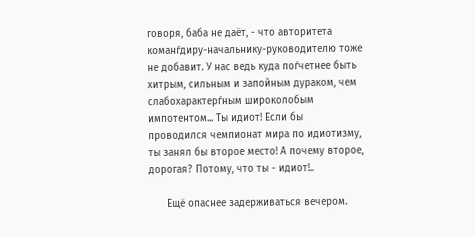говоря, баба не даёт, - что авторитета команѓдиру-начальнику-руководителю тоже не добавит. У нас ведь куда поѓчетнее быть хитрым, сильным и запойным дураком, чем слабохарактерѓным широколобым импотентом... Ты идиот! Если бы проводился чемпионат мира по идиотизму, ты занял бы второе место! А почему второе, дорогая? Потому, что ты - идиот!..

      Ещё опаснее задерживаться вечером.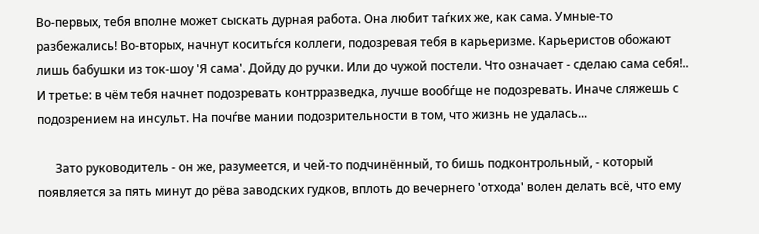Во-первых, тебя вполне может сыскать дурная работа. Она любит таѓких же, как сама. Умные-то разбежались! Во-вторых, начнут коситьѓся коллеги, подозревая тебя в карьеризме. Карьеристов обожают лишь бабушки из ток-шоу 'Я сама'. Дойду до ручки. Или до чужой постели. Что означает - сделаю сама себя!.. И третье: в чём тебя начнет подозревать контрразведка, лучше вообѓще не подозревать. Иначе сляжешь с подозрением на инсульт. На почѓве мании подозрительности в том, что жизнь не удалась...

      Зато руководитель - он же, разумеется, и чей-то подчинённый, то бишь подконтрольный, - который появляется за пять минут до рёва заводских гудков, вплоть до вечернего 'отхода' волен делать всё, что ему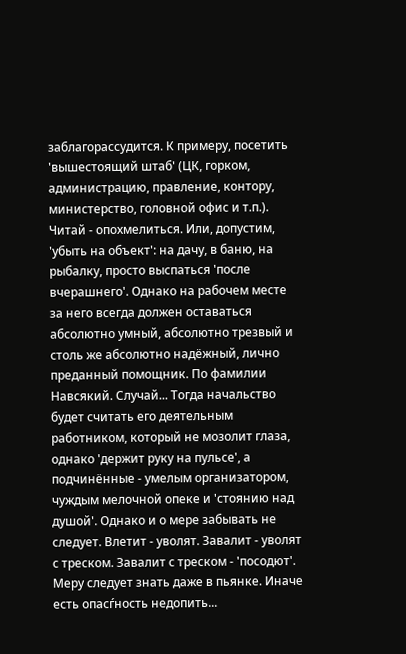заблагорассудится. К примеру, посетить 'вышестоящий штаб' (ЦК, горком, администрацию, правление, контору, министерство, головной офис и т.п.). Читай - опохмелиться. Или, допустим, 'убыть на объект': на дачу, в баню, на рыбалку, просто выспаться 'после вчерашнего'. Однако на рабочем месте за него всегда должен оставаться абсолютно умный, абсолютно трезвый и столь же абсолютно надёжный, лично преданный помощник. По фамилии Навсякий. Случай... Тогда начальство будет считать его деятельным работником, который не мозолит глаза, однако 'держит руку на пульсе', а подчинённые - умелым организатором, чуждым мелочной опеке и 'стоянию над душой'. Однако и о мере забывать не следует. Влетит - уволят. Завалит - уволят с треском. Завалит с треском - 'посодют'. Меру следует знать даже в пьянке. Иначе есть опасѓность недопить...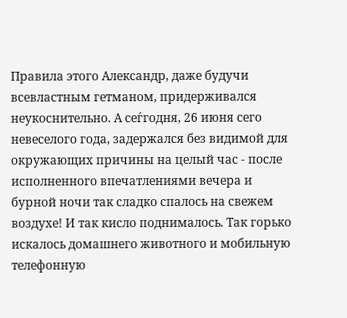Правила этого Александр, даже будучи всевластным гетманом, придерживался неукоснительно. А сеѓгодня, 26 июня сего невеселого года, задержался без видимой для окружающих причины на целый час - после исполненного впечатлениями вечера и бурной ночи так сладко спалось на свежем воздухе! И так кисло поднималось. Так горько искалось домашнего животного и мобильную телефонную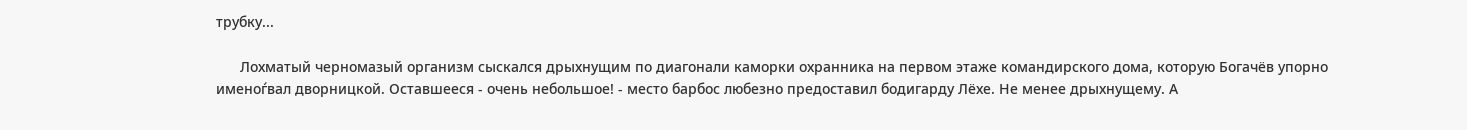трубку...

      Лохматый черномазый организм сыскался дрыхнущим по диагонали каморки охранника на первом этаже командирского дома, которую Богачёв упорно именоѓвал дворницкой. Оставшееся - очень небольшое! - место барбос любезно предоставил бодигарду Лёхе. Не менее дрыхнущему. А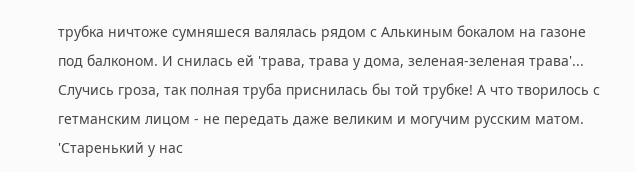трубка ничтоже сумняшеся валялась рядом с Алькиным бокалом на газоне под балконом. И снилась ей 'трава, трава у дома, зеленая-зеленая трава'... Случись гроза, так полная труба приснилась бы той трубке! А что творилось с гетманским лицом - не передать даже великим и могучим русским матом. 'Старенький у нас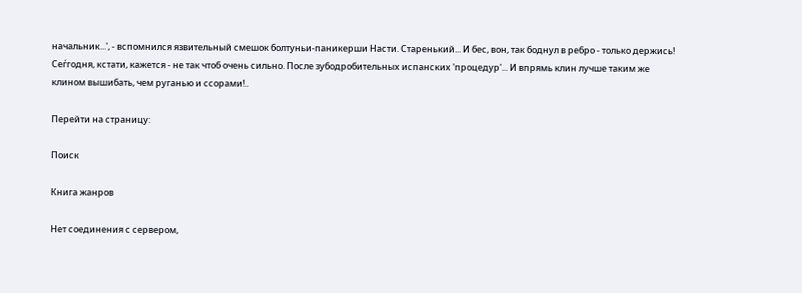начальник...', - вспомнился язвительный смешок болтуньи-паникерши Насти. Старенький... И бес, вон, так боднул в ребро - только держись! Сеѓгодня, кстати, кажется - не так чтоб очень сильно. После зубодробительных испанских 'процедур'... И впрямь клин лучше таким же клином вышибать, чем руганью и ссорами!..

Перейти на страницу:

Поиск

Книга жанров

Нет соединения с сервером,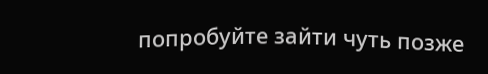попробуйте зайти чуть позже